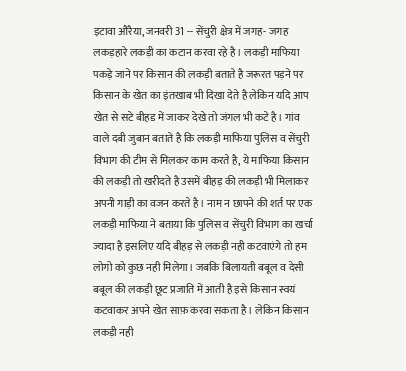इटावा औरैया, जनवरी 31 -- सेंचुरी क्षेत्र में जगह- जगह लकड़हारे लकड़ी का कटान करवा रहे है। लकड़ी माफिया पकड़े जाने पर किसान की लकड़ी बताते है जरूरत पड़ने पर किसान के खेत का इंतखाब भी दिखा देते है लेकिन यदि आप खेत से सटे बीहड में जाकर देखे तो जंगल भी कटे है। गांव वाले दबी जुबान बताते है कि लकड़ी माफिया पुलिस व सेंचुरी विभाग की टीम से मिलकर काम करते है, ये माफिया किसान की लकड़ी तो खरीदते है उसमें बीहड़ की लकड़ी भी मिलाकर अपनी गाड़ी का वजन करते है। नाम न छापने की शर्त पर एक लकड़ी माफिया ने बताया कि पुलिस व सेंचुरी विभाग का खर्चा ज्यादा है इसलिए यदि बीहड़ से लकड़ी नही कटवाएंगे तो हम लोगो को कुछ नही मिलेगा। जबकि बिलायती बबूल व देसी बबूल की लकड़ी छूट प्रजाति में आती है इसे किसान स्वयं कटवाकर अपने खेत साफ़ करवा सकता है। लेकिन किसान लकड़ी नही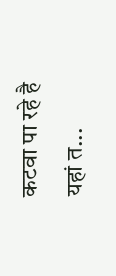कटवा पा रहे है यहां त...